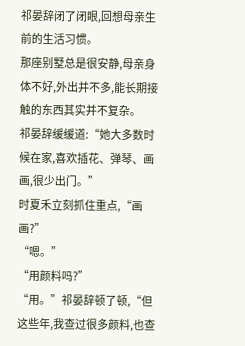祁晏辞闭了闭眼,回想母亲生前的生活习惯。
那座别墅总是很安静,母亲身体不好,外出并不多,能长期接触的东西其实并不复杂。
祁晏辞缓缓道:“她大多数时候在家,喜欢插花、弹琴、画画,很少出门。”
时夏禾立刻抓住重点,“画画?”
“嗯。”
“用颜料吗?”
“用。”祁晏辞顿了顿,“但这些年,我查过很多颜料,也查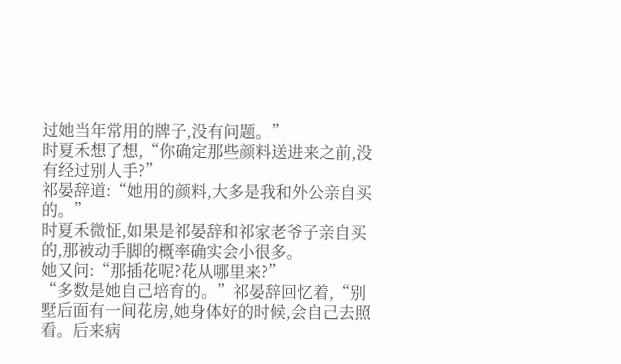过她当年常用的牌子,没有问题。”
时夏禾想了想,“你确定那些颜料送进来之前,没有经过别人手?”
祁晏辞道:“她用的颜料,大多是我和外公亲自买的。”
时夏禾微怔,如果是祁晏辞和祁家老爷子亲自买的,那被动手脚的概率确实会小很多。
她又问:“那插花呢?花从哪里来?”
“多数是她自己培育的。”祁晏辞回忆着,“别墅后面有一间花房,她身体好的时候,会自己去照看。后来病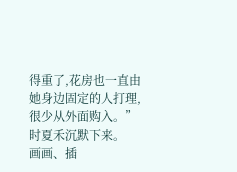得重了,花房也一直由她身边固定的人打理,很少从外面购入。”
时夏禾沉默下来。
画画、插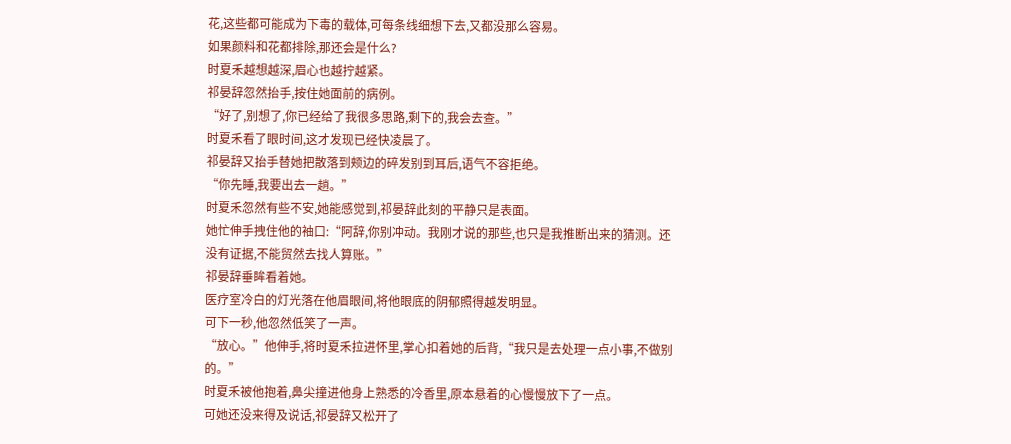花,这些都可能成为下毒的载体,可每条线细想下去,又都没那么容易。
如果颜料和花都排除,那还会是什么?
时夏禾越想越深,眉心也越拧越紧。
祁晏辞忽然抬手,按住她面前的病例。
“好了,别想了,你已经给了我很多思路,剩下的,我会去查。”
时夏禾看了眼时间,这才发现已经快凌晨了。
祁晏辞又抬手替她把散落到颊边的碎发别到耳后,语气不容拒绝。
“你先睡,我要出去一趟。”
时夏禾忽然有些不安,她能感觉到,祁晏辞此刻的平静只是表面。
她忙伸手拽住他的袖口:“阿辞,你别冲动。我刚才说的那些,也只是我推断出来的猜测。还没有证据,不能贸然去找人算账。”
祁晏辞垂眸看着她。
医疗室冷白的灯光落在他眉眼间,将他眼底的阴郁照得越发明显。
可下一秒,他忽然低笑了一声。
“放心。”他伸手,将时夏禾拉进怀里,掌心扣着她的后背,“我只是去处理一点小事,不做别的。”
时夏禾被他抱着,鼻尖撞进他身上熟悉的冷香里,原本悬着的心慢慢放下了一点。
可她还没来得及说话,祁晏辞又松开了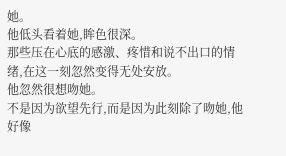她。
他低头看着她,眸色很深。
那些压在心底的感激、疼惜和说不出口的情绪,在这一刻忽然变得无处安放。
他忽然很想吻她。
不是因为欲望先行,而是因为此刻除了吻她,他好像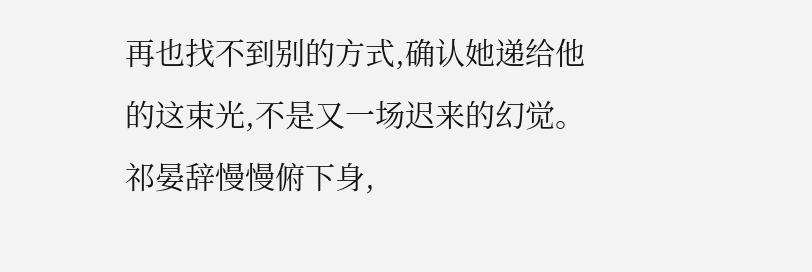再也找不到别的方式,确认她递给他的这束光,不是又一场迟来的幻觉。
祁晏辞慢慢俯下身,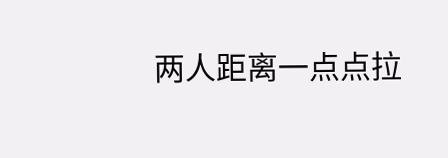两人距离一点点拉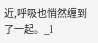近,呼吸也悄然缠到了一起。_l